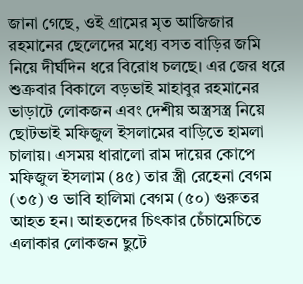জানা গেছে, ওই গ্রামের মৃত আজিজার রহমানের ছেলেদের মধ্যে বসত বাড়ির জমি নিয়ে দীর্ঘদিন ধরে বিরোধ চলছে। এর জের ধরে শুক্রবার বিকালে বড়ভাই মাহাবুর রহমানের ভাড়াটে লোকজন এবং দেশীয় অস্ত্রসস্ত্র নিয়ে ছোটভাই মফিজুল ইসলামের বাড়িতে হামলা চালায়। এসময় ধারালো রাম দায়ের কোপে মফিজুল ইসলাম (৪৫) তার স্ত্রী রেহেনা বেগম (৩৫) ও ভাবি হালিমা বেগম (৫০) গুরুতর আহত হন। আহতদের চিৎকার চেঁচামেচিতে এলাকার লোকজন ছুটে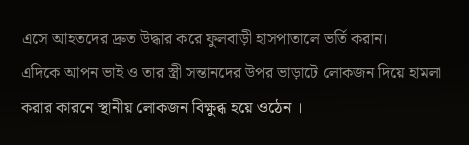এসে আহতদের দ্রুত উদ্ধার করে ফুলবাড়ী হাসপাতালে ভর্তি করান।
এদিকে আপন ভাই ও তার স্ত্রী সন্তানদের উপর ভাড়াটে লোকজন দিয়ে হামলা করার কারনে স্থানীয় লোকজন বিক্ষুব্ধ হয়ে ওঠেন ।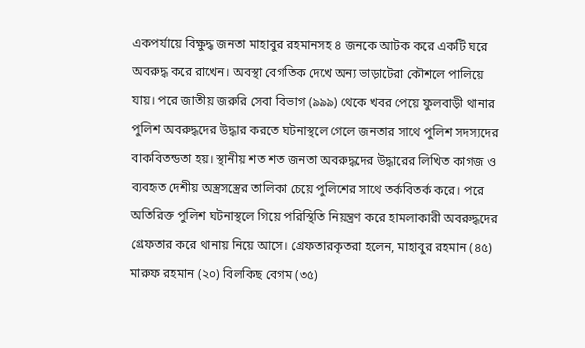একপর্যায়ে বিক্ষুদ্ধ জনতা মাহাবুর রহমানসহ ৪ জনকে আটক করে একটি ঘরে অবরুদ্ধ করে রাখেন। অবস্থা বেগতিক দেখে অন্য ভাড়াটেরা কৌশলে পালিয়ে যায়। পরে জাতীয় জরুরি সেবা বিভাগ (৯৯৯) থেকে খবর পেয়ে ফুলবাড়ী থানার পুলিশ অবরুদ্ধদের উদ্ধার করতে ঘটনাস্থলে গেলে জনতার সাথে পুলিশ সদস্যদের বাকবিতন্ডতা হয়। স্থানীয় শত শত জনতা অবরুদ্ধদের উদ্ধারের লিখিত কাগজ ও ব্যবহৃত দেশীয় অস্ত্রসস্ত্রের তালিকা চেয়ে পুলিশের সাথে তর্কবিতর্ক করে। পরে অতিরিক্ত পুলিশ ঘটনাস্থলে গিয়ে পরিস্থিতি নিয়ন্ত্রণ করে হামলাকারী অবরুদ্ধদের গ্রেফতার করে থানায় নিয়ে আসে। গ্রেফতারকৃতরা হলেন, মাহাবুর রহমান (৪৫) মারুফ রহমান (২০) বিলকিছ বেগম (৩৫)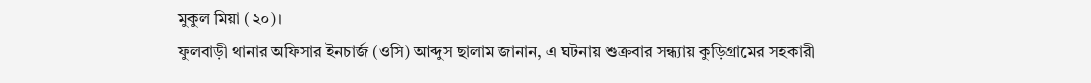মুকুল মিয়া (২০)।
ফুলবাড়ী থানার অফিসার ইনচার্জ (ওসি) আব্দুস ছালাম জানান, এ ঘটনায় শুক্রবার সন্ধ্যায় কুড়িগ্রামের সহকারী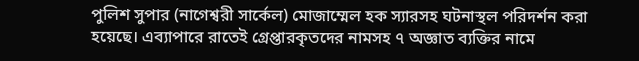পুলিশ সুপার (নাগেশ্বরী সার্কেল) মোজাম্মেল হক স্যারসহ ঘটনাস্থল পরিদর্শন করা হয়েছে। এব্যাপারে রাতেই গ্রেপ্তারকৃতদের নামসহ ৭ অজ্ঞাত ব্যক্তির নামে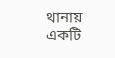থানায় একটি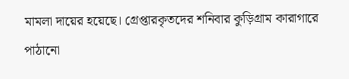মামলা দায়ের হয়েছে। গ্রেপ্তারকৃতদের শনিবার কুড়িগ্রাম কারাগারে পাঠানো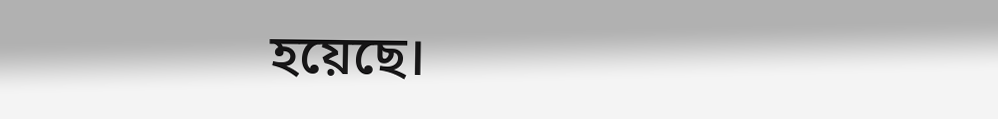হয়েছে।